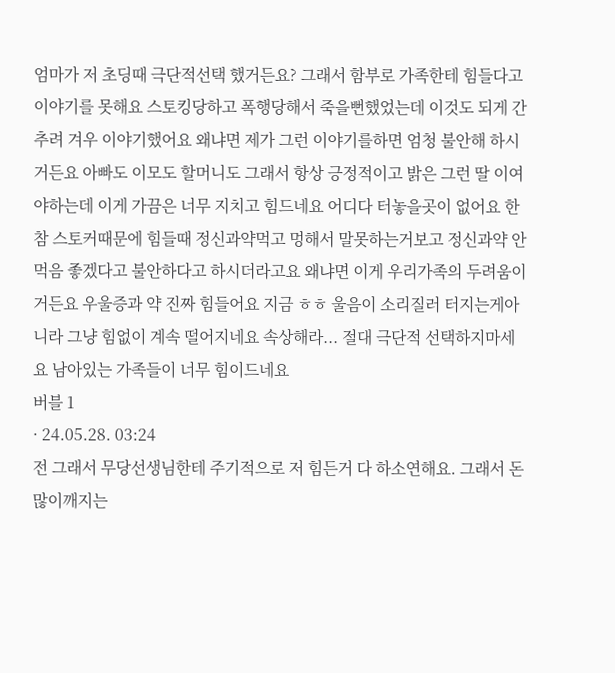엄마가 저 초딩때 극단적선택 했거든요? 그래서 함부로 가족한테 힘들다고 이야기를 못해요 스토킹당하고 폭행당해서 죽을뻔했었는데 이것도 되게 간추려 겨우 이야기했어요 왜냐면 제가 그런 이야기를하면 엄청 불안해 하시거든요 아빠도 이모도 할머니도 그래서 항상 긍정적이고 밝은 그런 딸 이여야하는데 이게 가끔은 너무 지치고 힘드네요 어디다 터놓을곳이 없어요 한참 스토커때문에 힘들때 정신과약먹고 멍해서 말못하는거보고 정신과약 안먹음 좋겠다고 불안하다고 하시더라고요 왜냐면 이게 우리가족의 두려움이거든요 우울증과 약 진짜 힘들어요 지금 ㅎㅎ 울음이 소리질러 터지는게아니라 그냥 힘없이 계속 떨어지네요 속상해라... 절대 극단적 선택하지마세요 남아있는 가족들이 너무 힘이드네요
버블 1
· 24.05.28. 03:24
전 그래서 무당선생님한테 주기적으로 저 힘든거 다 하소연해요. 그래서 돈 많이깨지는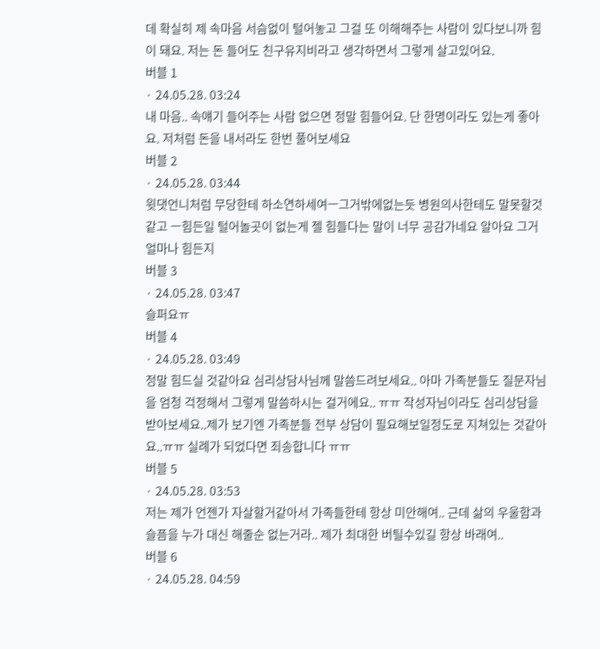데 확실히 제 속마음 서슴없이 털어놓고 그걸 또 이해해주는 사람이 있다보니까 힘이 돼요. 저는 돈 들어도 친구유지비라고 생각하면서 그렇게 살고있어요.
버블 1
· 24.05.28. 03:24
내 마음.. 속얘기 들어주는 사람 없으면 정말 힘들어요. 단 한명이라도 있는게 좋아요. 저처럼 돈을 내서라도 한번 풀어보세요
버블 2
· 24.05.28. 03:44
윗댓언니처럼 무당한테 하소연하세여ㅡ그거밖에없는듯 병원의사한테도 말못할것 같고 ㅡ힘든일 털어놀곳이 없는게 젤 힘들다는 말이 너무 공감가네요 알아요 그거 얼마나 힘든지
버블 3
· 24.05.28. 03:47
슬퍼요ㅠ
버블 4
· 24.05.28. 03:49
정말 힘드실 것같아요 심리상담사님께 말씀드려보세요.. 아마 가족분들도 질문자님을 엄청 걱정해서 그렇게 말씀하시는 걸거에요.. ㅠㅠ 작성자님이라도 심리상담을 받아보세요..제가 보기엔 가족분들 전부 상담이 필요해보일정도로 지쳐있는 것같아요..ㅠㅠ 실례가 되었다면 죄송합니다 ㅠㅠ
버블 5
· 24.05.28. 03:53
저는 제가 언젠가 자살할거같아서 가족들한테 항상 미안해여.. 근데 삶의 우울함과 슬픔을 누가 대신 해줄순 없는거라.. 제가 최대한 버틸수있길 항상 바래여..
버블 6
· 24.05.28. 04:59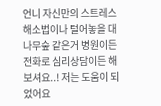언니 자신만의 스트레스 해소법이나 털어놓을 대나무숲 같은거 병원이든 전화로 심리상담이든 해보셔요..! 저는 도움이 되었어요